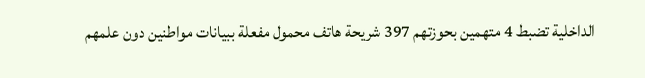الداخلية تضبط 4 متهمين بحوزتهم 397 شريحة هاتف محمول مفعلة ببيانات مواطنين دون علمهم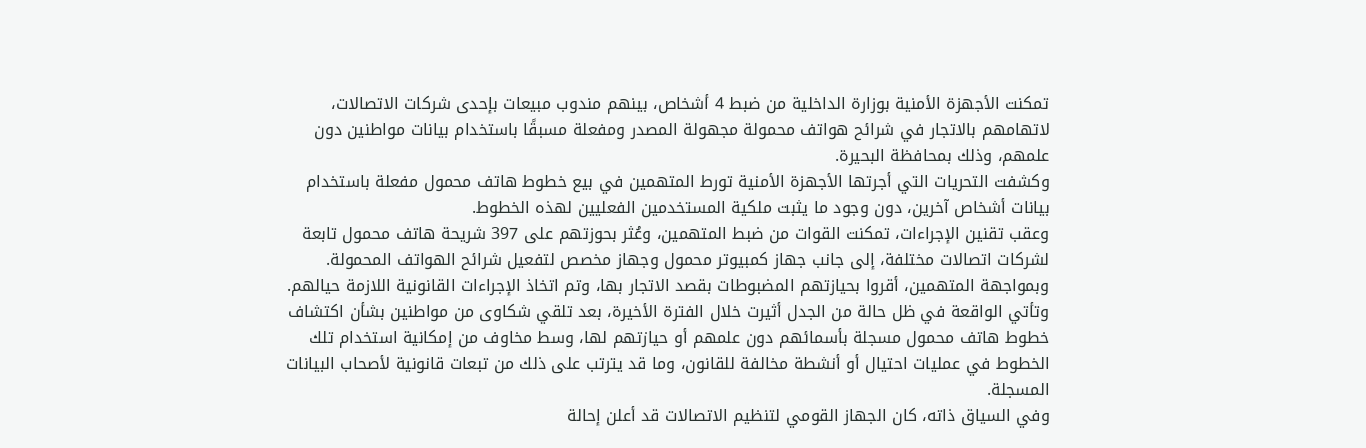تمكنت الأجهزة الأمنية بوزارة الداخلية من ضبط 4 أشخاص، بينهم مندوب مبيعات بإحدى شركات الاتصالات، لاتهامهم بالاتجار في شرائح هواتف محمولة مجهولة المصدر ومفعلة مسبقًا باستخدام بيانات مواطنين دون علمهم، وذلك بمحافظة البحيرة.
وكشفت التحريات التي أجرتها الأجهزة الأمنية تورط المتهمين في بيع خطوط هاتف محمول مفعلة باستخدام بيانات أشخاص آخرين، دون وجود ما يثبت ملكية المستخدمين الفعليين لهذه الخطوط.
وعقب تقنين الإجراءات، تمكنت القوات من ضبط المتهمين، وعُثر بحوزتهم على 397 شريحة هاتف محمول تابعة لشركات اتصالات مختلفة، إلى جانب جهاز كمبيوتر محمول وجهاز مخصص لتفعيل شرائح الهواتف المحمولة.
وبمواجهة المتهمين، أقروا بحيازتهم المضبوطات بقصد الاتجار بها، وتم اتخاذ الإجراءات القانونية اللازمة حيالهم.
وتأتي الواقعة في ظل حالة من الجدل أثيرت خلال الفترة الأخيرة، بعد تلقي شكاوى من مواطنين بشأن اكتشاف خطوط هاتف محمول مسجلة بأسمائهم دون علمهم أو حيازتهم لها، وسط مخاوف من إمكانية استخدام تلك الخطوط في عمليات احتيال أو أنشطة مخالفة للقانون، وما قد يترتب على ذلك من تبعات قانونية لأصحاب البيانات المسجلة.
وفي السياق ذاته، كان الجهاز القومي لتنظيم الاتصالات قد أعلن إحالة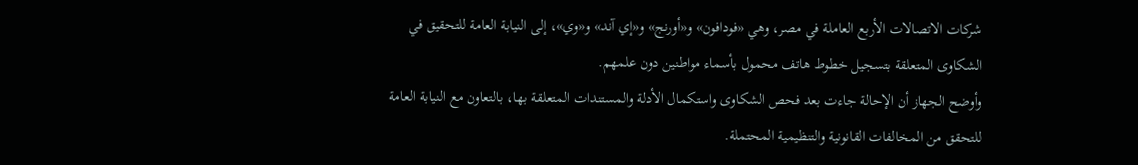شركات الاتصالات الأربع العاملة في مصر، وهي «فودافون» و«أورنج» و«إي آند» و«وي»، إلى النيابة العامة للتحقيق في الشكاوى المتعلقة بتسجيل خطوط هاتف محمول بأسماء مواطنين دون علمهم.
وأوضح الجهاز أن الإحالة جاءت بعد فحص الشكاوى واستكمال الأدلة والمستندات المتعلقة بها، بالتعاون مع النيابة العامة للتحقق من المخالفات القانونية والتنظيمية المحتملة.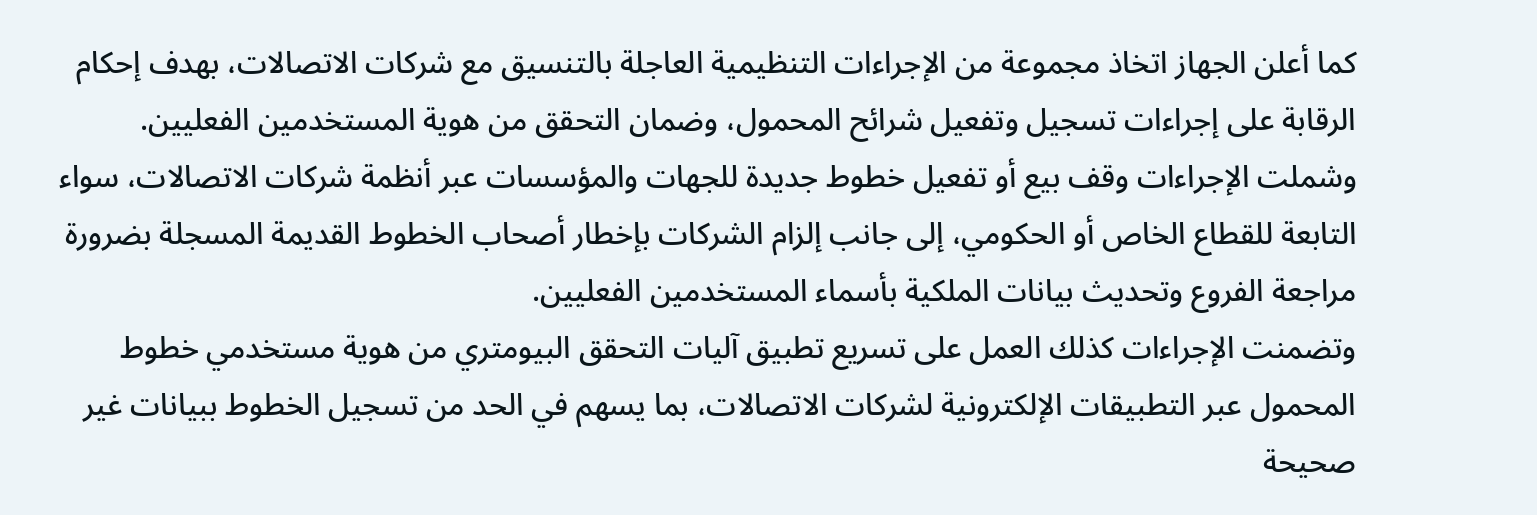كما أعلن الجهاز اتخاذ مجموعة من الإجراءات التنظيمية العاجلة بالتنسيق مع شركات الاتصالات، بهدف إحكام الرقابة على إجراءات تسجيل وتفعيل شرائح المحمول، وضمان التحقق من هوية المستخدمين الفعليين.
وشملت الإجراءات وقف بيع أو تفعيل خطوط جديدة للجهات والمؤسسات عبر أنظمة شركات الاتصالات، سواء التابعة للقطاع الخاص أو الحكومي، إلى جانب إلزام الشركات بإخطار أصحاب الخطوط القديمة المسجلة بضرورة مراجعة الفروع وتحديث بيانات الملكية بأسماء المستخدمين الفعليين.
وتضمنت الإجراءات كذلك العمل على تسريع تطبيق آليات التحقق البيومتري من هوية مستخدمي خطوط المحمول عبر التطبيقات الإلكترونية لشركات الاتصالات، بما يسهم في الحد من تسجيل الخطوط ببيانات غير صحيحة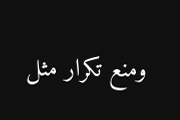ومنع تكرار مثل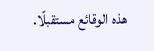هذه الوقائع مستقبلًا.